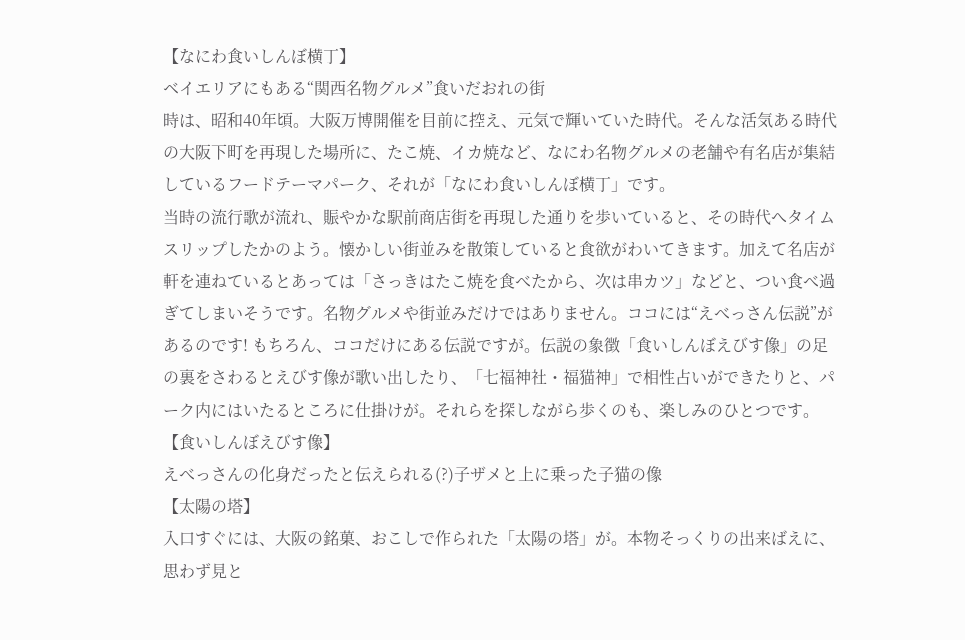【なにわ食いしんぼ横丁】
ベイエリアにもある“関西名物グルメ”食いだおれの街
時は、昭和40年頃。大阪万博開催を目前に控え、元気で輝いていた時代。そんな活気ある時代の大阪下町を再現した場所に、たこ焼、イカ焼など、なにわ名物グルメの老舗や有名店が集結しているフードテーマパーク、それが「なにわ食いしんぼ横丁」です。
当時の流行歌が流れ、賑やかな駅前商店街を再現した通りを歩いていると、その時代へタイムスリップしたかのよう。懐かしい街並みを散策していると食欲がわいてきます。加えて名店が軒を連ねているとあっては「さっきはたこ焼を食べたから、次は串カツ」などと、つい食べ過ぎてしまいそうです。名物グルメや街並みだけではありません。ココには“えべっさん伝説”があるのです! もちろん、ココだけにある伝説ですが。伝説の象徴「食いしんぼえびす像」の足の裏をさわるとえびす像が歌い出したり、「七福神社・福猫神」で相性占いができたりと、パーク内にはいたるところに仕掛けが。それらを探しながら歩くのも、楽しみのひとつです。
【食いしんぼえびす像】
えべっさんの化身だったと伝えられる(?)子ザメと上に乗った子猫の像
【太陽の塔】
入口すぐには、大阪の銘菓、おこしで作られた「太陽の塔」が。本物そっくりの出来ばえに、思わず見と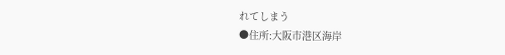れてしまう
●住所:大阪市港区海岸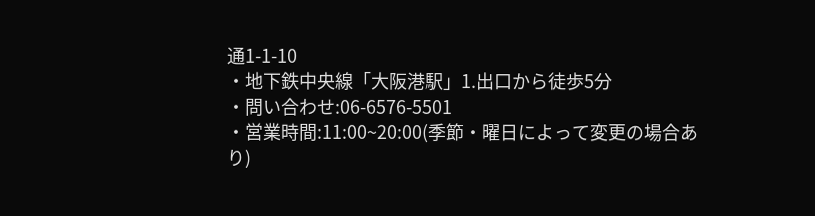通1-1-10
・地下鉄中央線「大阪港駅」1.出口から徒歩5分
・問い合わせ:06-6576-5501
・営業時間:11:00~20:00(季節・曜日によって変更の場合あり)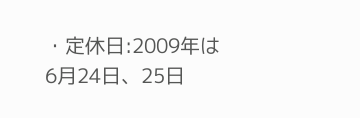・定休日:2009年は6月24日、25日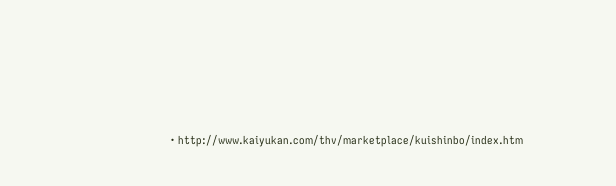・http://www.kaiyukan.com/thv/marketplace/kuishinbo/index.htm